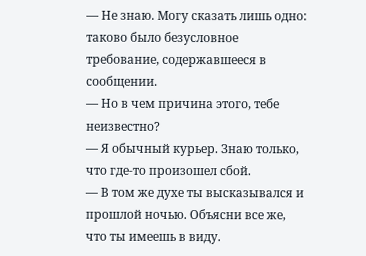— Не знаю. Могу сказать лишь одно: таково было безусловное требование, содержавшееся в сообщении.
— Но в чем причина этого, тебе неизвестно?
— Я обычный курьер. Знаю только, что где-то произошел сбой.
— В том же духе ты высказывался и прошлой ночью. Объясни все же, что ты имеешь в виду.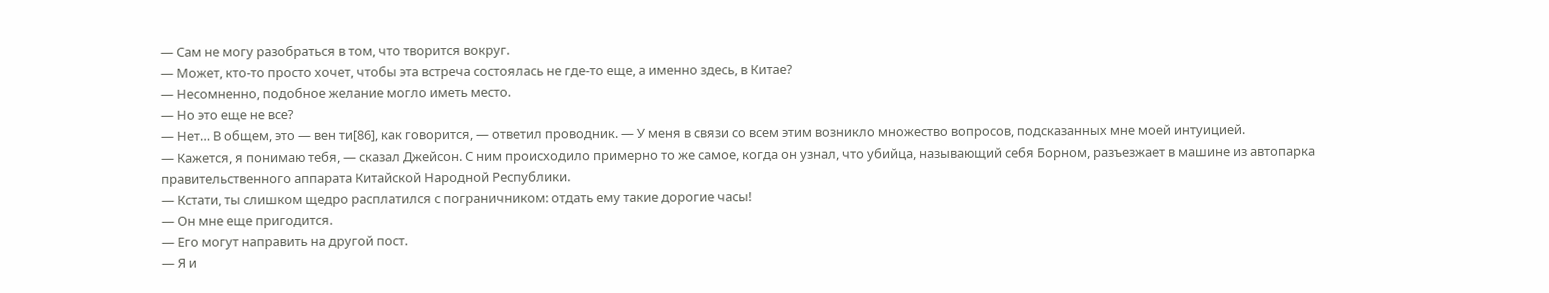— Сам не могу разобраться в том, что творится вокруг.
— Может, кто-то просто хочет, чтобы эта встреча состоялась не где-то еще, а именно здесь, в Китае?
— Несомненно, подобное желание могло иметь место.
— Но это еще не все?
— Нет… В общем, это — вен ти[86], как говорится, — ответил проводник. — У меня в связи со всем этим возникло множество вопросов, подсказанных мне моей интуицией.
— Кажется, я понимаю тебя, — сказал Джейсон. С ним происходило примерно то же самое, когда он узнал, что убийца, называющий себя Борном, разъезжает в машине из автопарка правительственного аппарата Китайской Народной Республики.
— Кстати, ты слишком щедро расплатился с пограничником: отдать ему такие дорогие часы!
— Он мне еще пригодится.
— Его могут направить на другой пост.
— Я и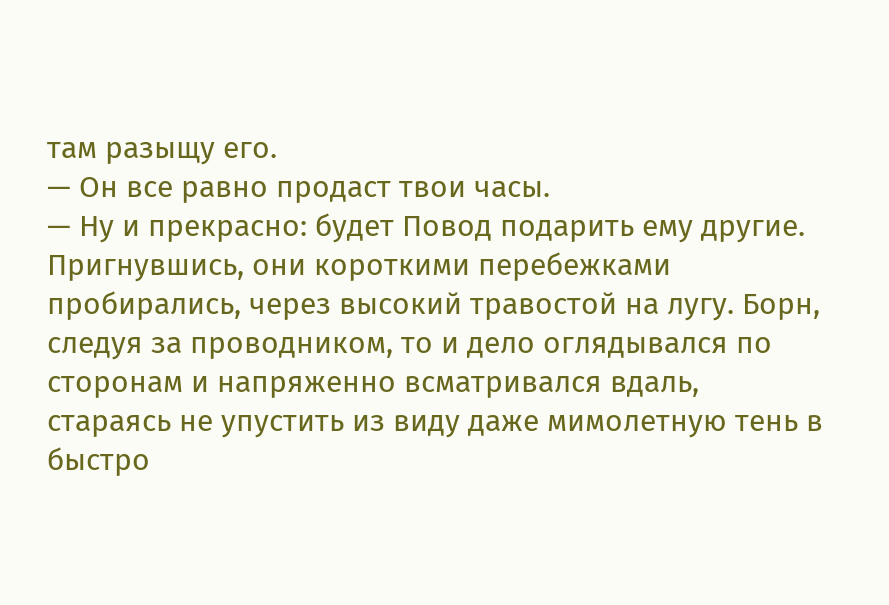там разыщу его.
— Он все равно продаст твои часы.
— Ну и прекрасно: будет Повод подарить ему другие.
Пригнувшись, они короткими перебежками пробирались, через высокий травостой на лугу. Борн, следуя за проводником, то и дело оглядывался по сторонам и напряженно всматривался вдаль, стараясь не упустить из виду даже мимолетную тень в быстро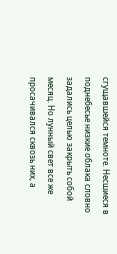сгущавшейся темноте. Несшиеся в поднебесье низкие облака словно задались целью закрыть собой месяц. Но лунный свет все же просачивался сквозь них, а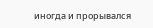иногда и прорывался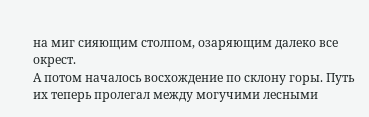на миг сияющим столпом, озаряющим далеко все окрест.
А потом началось восхождение по склону горы. Путь их теперь пролегал между могучими лесными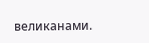великанами.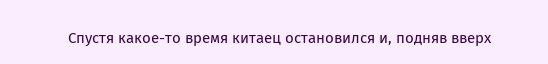Спустя какое-то время китаец остановился и, подняв вверх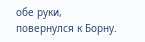обе руки, повернулся к Борну.